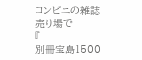コンビニの雑誌売り場で
『
別冊宝島1500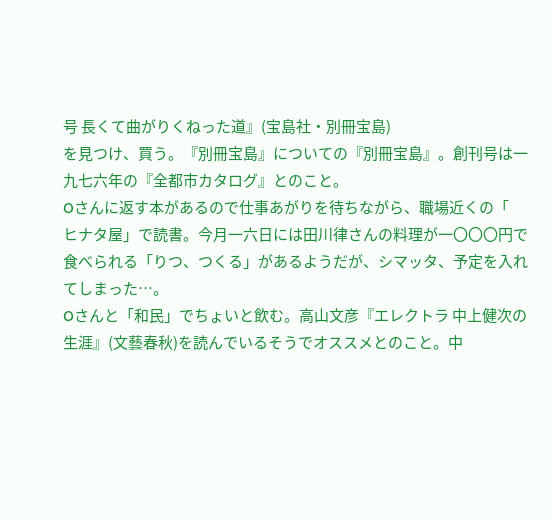号 長くて曲がりくねった道』(宝島社・別冊宝島)
を見つけ、買う。『別冊宝島』についての『別冊宝島』。創刊号は一九七六年の『全都市カタログ』とのこと。
Oさんに返す本があるので仕事あがりを待ちながら、職場近くの「
ヒナタ屋」で読書。今月一六日には田川律さんの料理が一〇〇〇円で食べられる「りつ、つくる」があるようだが、シマッタ、予定を入れてしまった…。
Oさんと「和民」でちょいと飲む。高山文彦『エレクトラ 中上健次の生涯』(文藝春秋)を読んでいるそうでオススメとのこと。中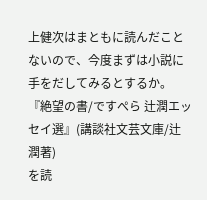上健次はまともに読んだことないので、今度まずは小説に手をだしてみるとするか。
『絶望の書/ですぺら 辻潤エッセイ選』(講談社文芸文庫/辻潤著)
を読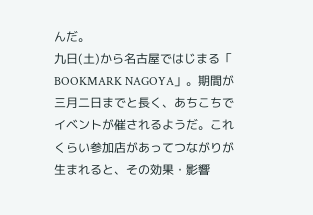んだ。
九日(土)から名古屋ではじまる「
BOOKMARK NAGOYA」。期間が三月二日までと長く、あちこちでイベントが催されるようだ。これくらい参加店があってつながりが生まれると、その効果・影響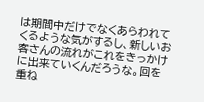は期間中だけでなくあらわれてくるような気がするし、新しいお客さんの流れがこれをきっかけに出来ていくんだろうな。回を重ね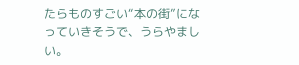たらものすごい“本の街”になっていきそうで、うらやましい。